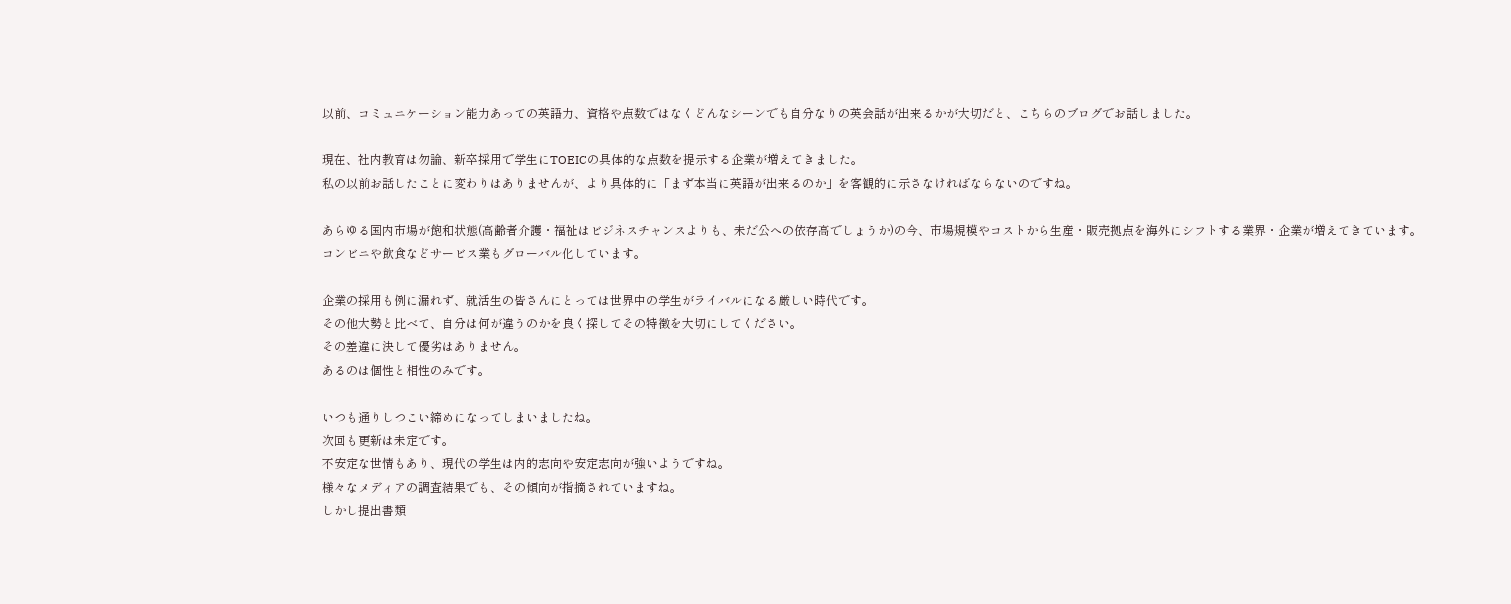以前、コミュニケーション能力あっての英語力、資格や点数ではなくどんなシーンでも自分なりの英会話が出来るかが大切だと、こちらのブログでお話しました。

現在、社内教育は勿論、新卒採用で学生にTOEICの具体的な点数を提示する企業が増えてきました。
私の以前お話したことに変わりはありませんが、より具体的に「まず本当に英語が出来るのか」を客観的に示さなければならないのですね。

あらゆる国内市場が飽和状態(高齢者介護・福祉はビジネスチャンスよりも、未だ公への依存高でしょうか)の今、市場規模やコストから生産・販売拠点を海外にシフトする業界・企業が増えてきています。
コンビニや飲食などサービス業もグローバル化しています。

企業の採用も例に漏れず、就活生の皆さんにとっては世界中の学生がライバルになる厳しい時代です。
その他大勢と比べて、自分は何が違うのかを良く探してその特徴を大切にしてください。
その差違に決して優劣はありません。
あるのは個性と相性のみです。

いつも通りしつこい締めになってしまいましたね。
次回も更新は未定です。
不安定な世情もあり、現代の学生は内的志向や安定志向が強いようですね。
様々なメディアの調査結果でも、その傾向が指摘されていますね。
しかし提出書類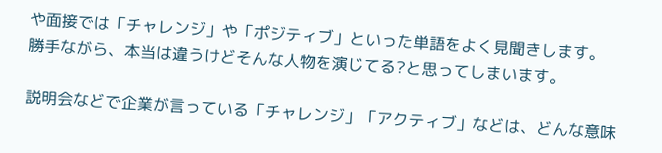や面接では「チャレンジ」や「ポジティブ」といった単語をよく見聞きします。
勝手ながら、本当は違うけどそんな人物を演じてる?と思ってしまいます。

説明会などで企業が言っている「チャレンジ」「アクティブ」などは、どんな意味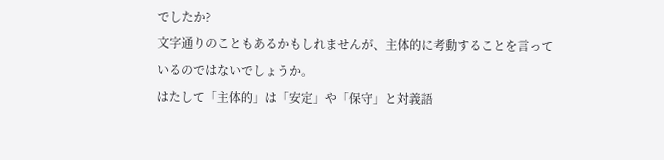でしたか?
文字通りのこともあるかもしれませんが、主体的に考動することを言っているのではないでしょうか。
はたして「主体的」は「安定」や「保守」と対義語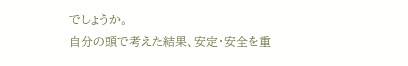でしょうか。
自分の頭で考えた結果、安定・安全を重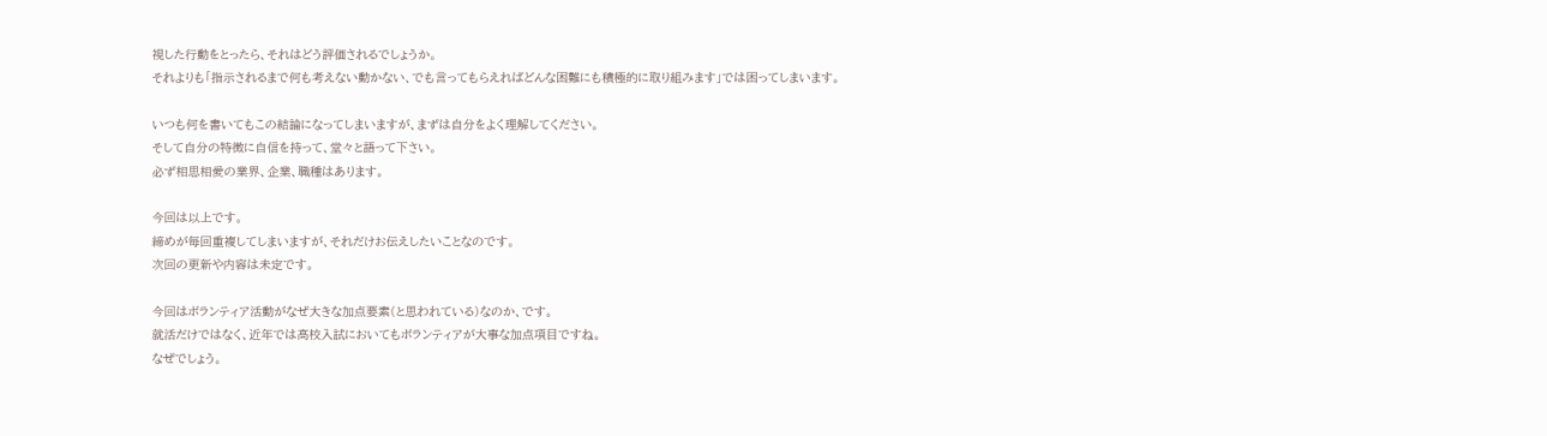視した行動をとったら、それはどう評価されるでしょうか。
それよりも「指示されるまで何も考えない動かない、でも言ってもらえればどんな困難にも積極的に取り組みます」では困ってしまいます。

いつも何を書いてもこの結論になってしまいますが、まずは自分をよく理解してください。
そして自分の特徴に自信を持って、堂々と語って下さい。
必ず相思相愛の業界、企業、職種はあります。

今回は以上です。
締めが毎回重複してしまいますが、それだけお伝えしたいことなのです。
次回の更新や内容は未定です。

今回はボランティア活動がなぜ大きな加点要素(と思われている)なのか、です。
就活だけではなく、近年では高校入試においてもボランティアが大事な加点項目ですね。
なぜでしょう。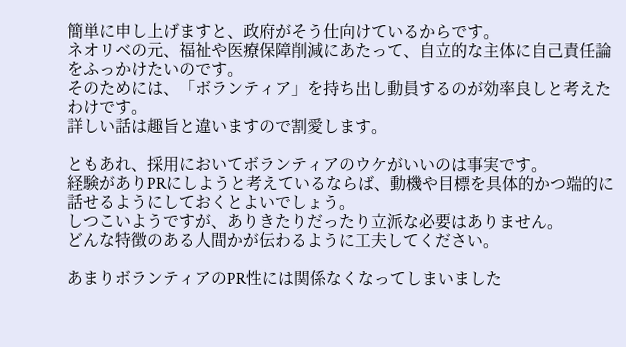簡単に申し上げますと、政府がそう仕向けているからです。
ネオリベの元、福祉や医療保障削減にあたって、自立的な主体に自己責任論をふっかけたいのです。
そのためには、「ボランティア」を持ち出し動員するのが効率良しと考えたわけです。
詳しい話は趣旨と違いますので割愛します。

ともあれ、採用においてボランティアのウケがいいのは事実です。
経験がありPRにしようと考えているならば、動機や目標を具体的かつ端的に話せるようにしておくとよいでしょう。
しつこいようですが、ありきたりだったり立派な必要はありません。
どんな特徴のある人間かが伝わるように工夫してください。

あまりボランティアのPR性には関係なくなってしまいました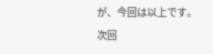が、今回は以上です。
次回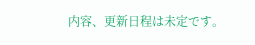内容、更新日程は未定です。